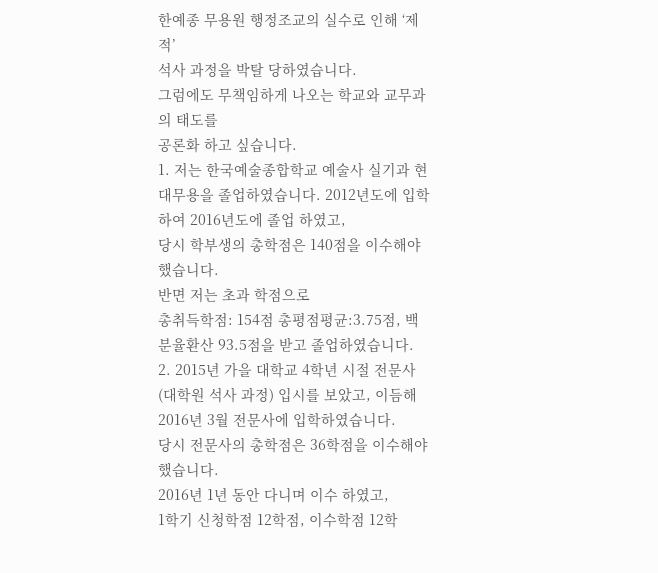한예종 무용원 행정조교의 실수로 인해 ‘제적’
석사 과정을 박탈 당하였습니다.
그럼에도 무책임하게 나오는 학교와 교무과의 태도를
공론화 하고 싶습니다.
1. 저는 한국예술종합학교 예술사 실기과 현대무용을 졸업하였습니다. 2012년도에 입학하여 2016년도에 졸업 하였고,
당시 학부생의 총학점은 140점을 이수해야했습니다.
반면 저는 초과 학점으로
총취득학점: 154점 총평점평균:3.75점, 백분율환산 93.5점을 받고 졸업하였습니다.
2. 2015년 가을 대학교 4학년 시절 전문사(대학원 석사 과정) 입시를 보았고, 이듬해 2016년 3월 전문사에 입학하였습니다.
당시 전문사의 총학점은 36학점을 이수해야했습니다.
2016년 1년 동안 다니며 이수 하였고,
1학기 신청학점 12학점, 이수학점 12학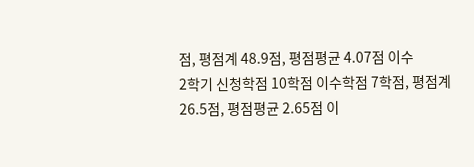점, 평점계 48.9점, 평점평균 4.07점 이수
2학기 신청학점 10학점 이수학점 7학점, 평점계 26.5점, 평점평균 2.65점 이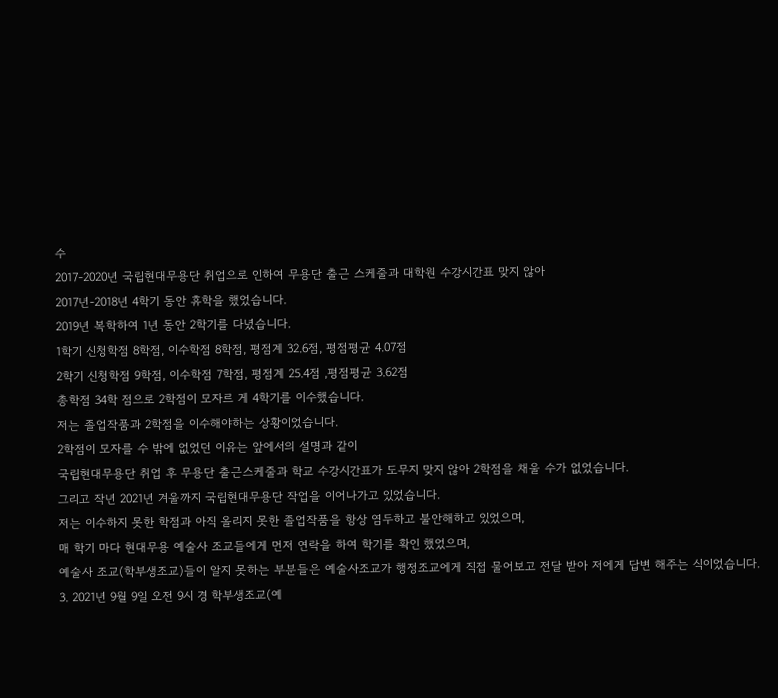수
2017-2020년 국립현대무용단 취업으로 인하여 무용단 출근 스케줄과 대학원 수강시간표 맞지 않아
2017년-2018년 4학기 동안 휴학을 했었습니다.
2019년 복학하여 1년 동안 2학기를 다녔습니다.
1학기 신청학점 8학점, 이수학점 8학점, 평점계 32.6점, 평점평균 4.07점
2학기 신청학점 9학점, 이수학점 7학점, 평점계 25.4점 ,평점평균 3.62점
총학점 34학 점으로 2학점이 모자르 게 4학기를 이수했습니다.
저는 졸업작품과 2학점을 이수해야하는 상황이었습니다.
2학점이 모자를 수 밖에 없었던 이유는 앞에서의 설명과 같이
국립현대무용단 취업 후 무용단 출근스케줄과 학교 수강시간표가 도무지 맞지 않아 2학점을 채울 수가 없었습니다.
그리고 작년 2021년 겨울까지 국립현대무용단 작업을 이어나가고 있었습니다.
저는 이수하지 못한 학점과 아직 올리지 못한 졸업작품을 항상 염두하고 불안해하고 있었으며,
매 학기 마다 현대무용 예술사 조교들에게 먼저 연락을 하여 학기를 확인 했었으며,
예술사 조교(학부생조교)들이 알지 못하는 부분들은 예술사조교가 행정조교에게 직접 물어보고 전달 받아 저에게 답변 해주는 식이었습니다.
3. 2021년 9월 9일 오전 9시 경 학부생조교(예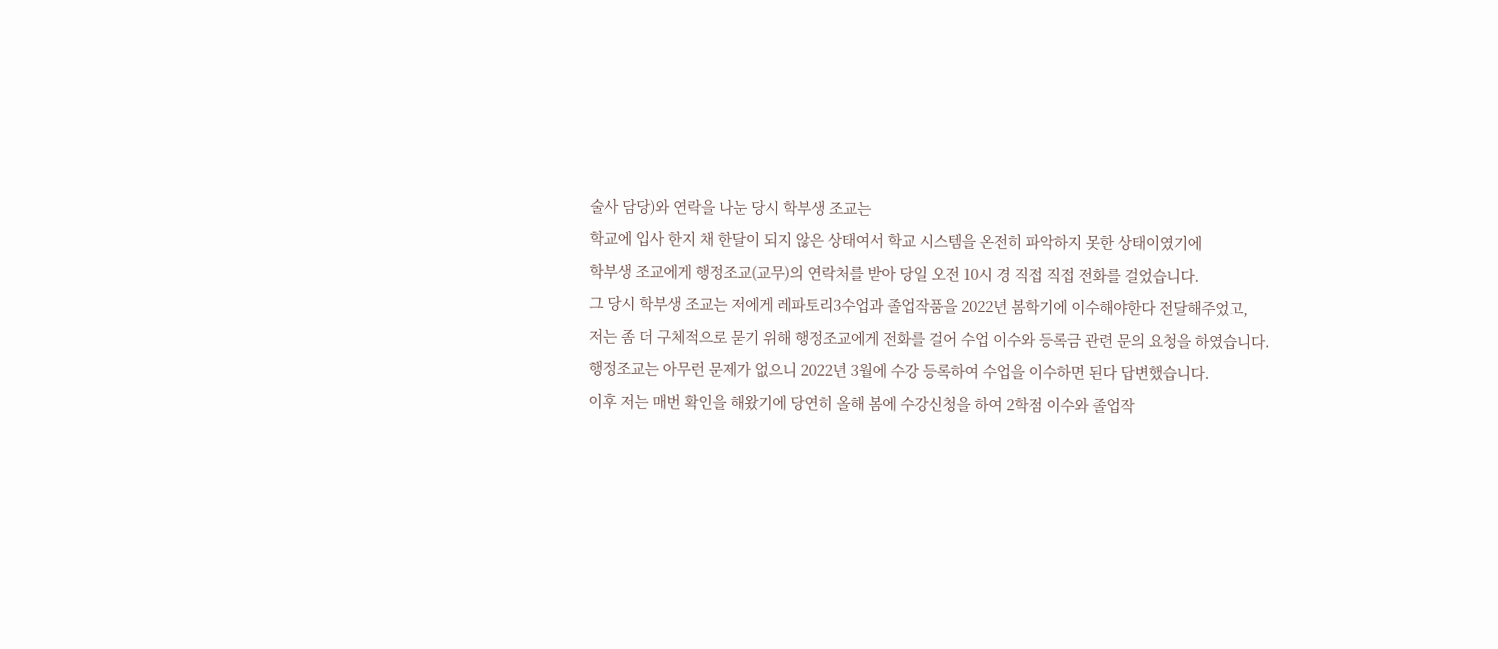술사 담당)와 연락을 나눈 당시 학부생 조교는
학교에 입사 한지 채 한달이 되지 않은 상태여서 학교 시스템을 온전히 파악하지 못한 상태이였기에
학부생 조교에게 행정조교(교무)의 연락처를 받아 당일 오전 10시 경 직접 직접 전화를 걸었습니다.
그 당시 학부생 조교는 저에게 레파토리3수업과 졸업작품을 2022년 봄학기에 이수해야한다 전달해주었고,
저는 좀 더 구체적으로 묻기 위해 행정조교에게 전화를 걸어 수업 이수와 등록금 관련 문의 요청을 하였습니다.
행정조교는 아무런 문제가 없으니 2022년 3월에 수강 등록하여 수업을 이수하면 된다 답변했습니다.
이후 저는 매번 확인을 해왔기에 당연히 올해 봄에 수강신청을 하여 2학점 이수와 졸업작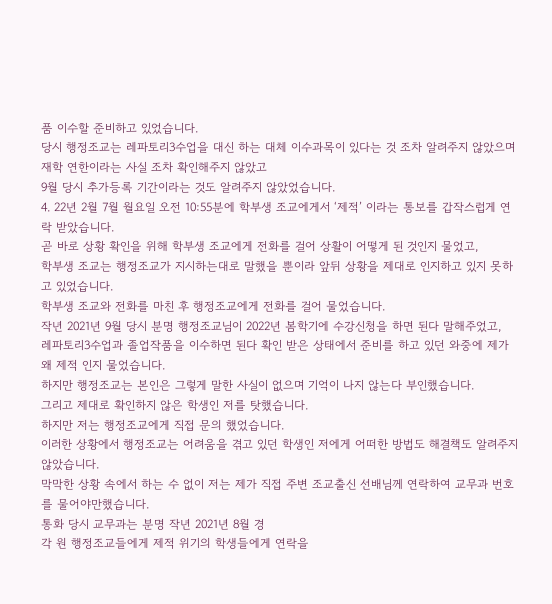품 이수할 준비하고 있었습니다.
당시 행정조교는 레파토리3수업을 대신 하는 대체 이수과목이 있다는 것 조차 알려주지 않았으며
재학 연한이라는 사실 조차 확인해주지 않았고
9월 당시 추가등록 기간이라는 것도 알려주지 않았었습니다.
4. 22년 2월 7월 월요일 오전 10:55분에 학부생 조교에게서 ‘제적’ 이라는 통보를 갑작스럽게 연락 받았습니다.
곧 바로 상황 확인을 위해 학부생 조교에게 전화를 걸어 상활이 어떻게 된 것인지 물었고,
학부생 조교는 행정조교가 지시하는대로 말했을 뿐이라 앞뒤 상황을 제대로 인지하고 있지 못하고 있었습니다.
학부생 조교와 전화를 마친 후 행정조교에게 전화를 걸어 물었습니다.
작년 2021년 9월 당시 분명 행정조교님이 2022년 봄학기에 수강신청을 하면 된다 말해주었고,
레파토리3수업과 졸업작품을 이수하면 된다 확인 받은 상태에서 준비를 하고 있던 와중에 제가 왜 제적 인지 물었습니다.
하지만 행정조교는 본인은 그렇게 말한 사실이 없으며 기억이 나지 않는다 부인했습니다.
그리고 제대로 확인하지 않은 학생인 저를 탓했습니다.
하지만 저는 행정조교에게 직접 문의 했었습니다.
이러한 상황에서 행정조교는 어려움을 겪고 있던 학생인 저에게 어떠한 방법도 해결책도 알려주지 않았습니다.
막막한 상황 속에서 하는 수 없이 저는 제가 직접 주변 조교출신 선배님께 연락하여 교무과 번호를 물어야만했습니다.
통화 당시 교무과는 분명 작년 2021년 8월 경
각 원 행정조교들에게 제적 위기의 학생들에게 연락을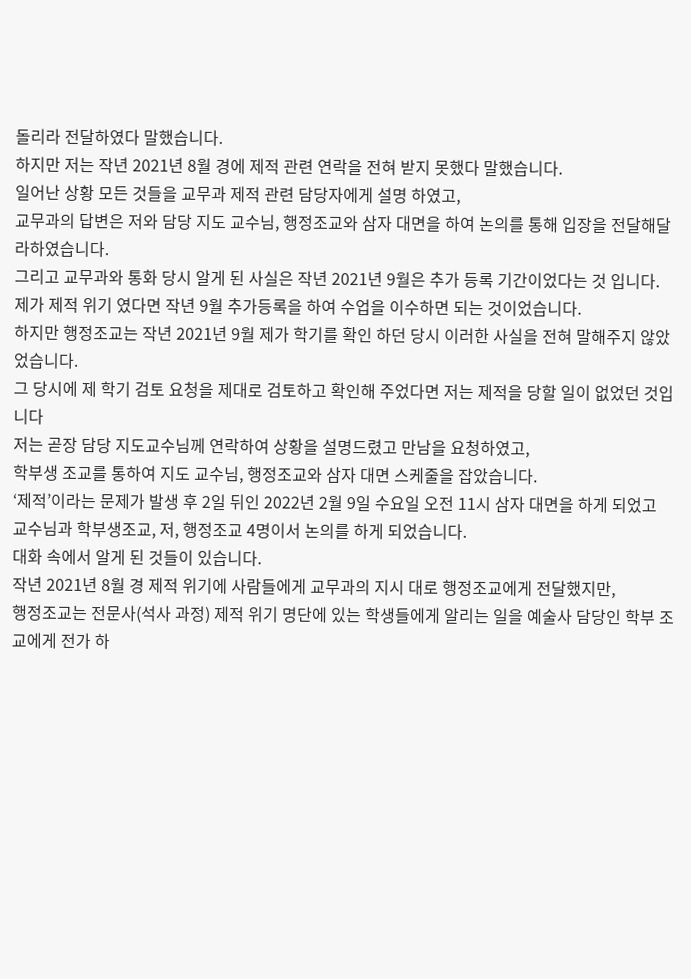돌리라 전달하였다 말했습니다.
하지만 저는 작년 2021년 8월 경에 제적 관련 연락을 전혀 받지 못했다 말했습니다.
일어난 상황 모든 것들을 교무과 제적 관련 담당자에게 설명 하였고,
교무과의 답변은 저와 담당 지도 교수님, 행정조교와 삼자 대면을 하여 논의를 통해 입장을 전달해달라하였습니다.
그리고 교무과와 통화 당시 알게 된 사실은 작년 2021년 9월은 추가 등록 기간이었다는 것 입니다.
제가 제적 위기 였다면 작년 9월 추가등록을 하여 수업을 이수하면 되는 것이었습니다.
하지만 행정조교는 작년 2021년 9월 제가 학기를 확인 하던 당시 이러한 사실을 전혀 말해주지 않았었습니다.
그 당시에 제 학기 검토 요청을 제대로 검토하고 확인해 주었다면 저는 제적을 당할 일이 없었던 것입니다
저는 곧장 담당 지도교수님께 연락하여 상황을 설명드렸고 만남을 요청하였고,
학부생 조교를 통하여 지도 교수님, 행정조교와 삼자 대면 스케줄을 잡았습니다.
‘제적’이라는 문제가 발생 후 2일 뒤인 2022년 2월 9일 수요일 오전 11시 삼자 대면을 하게 되었고
교수님과 학부생조교, 저, 행정조교 4명이서 논의를 하게 되었습니다.
대화 속에서 알게 된 것들이 있습니다.
작년 2021년 8월 경 제적 위기에 사람들에게 교무과의 지시 대로 행정조교에게 전달했지만,
행정조교는 전문사(석사 과정) 제적 위기 명단에 있는 학생들에게 알리는 일을 예술사 담당인 학부 조교에게 전가 하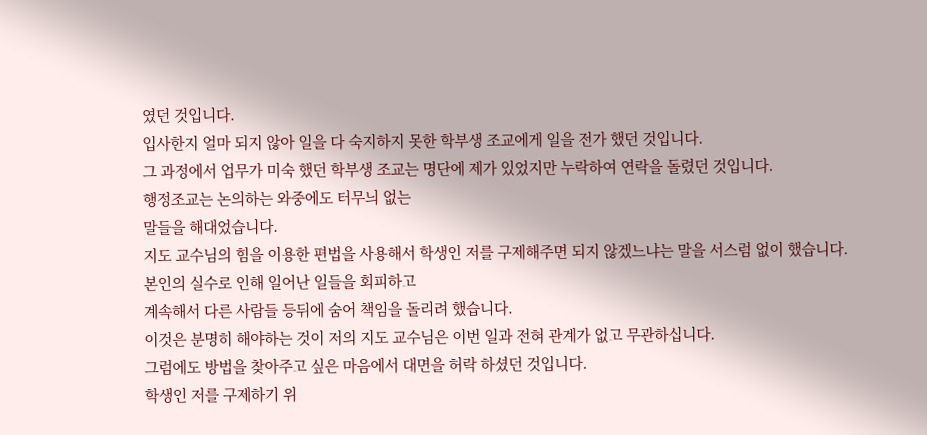였던 것입니다.
입사한지 얼마 되지 않아 일을 다 숙지하지 못한 학부생 조교에게 일을 전가 했던 것입니다.
그 과정에서 업무가 미숙 했던 학부생 조교는 명단에 제가 있었지만 누락하여 연락을 돌렸던 것입니다.
행정조교는 논의하는 와중에도 터무늬 없는
말들을 해대었습니다.
지도 교수님의 힘을 이용한 편법을 사용해서 학생인 저를 구제해주면 되지 않겠느냐는 말을 서스럼 없이 했습니다.
본인의 실수로 인해 일어난 일들을 회피하고
계속해서 다른 사람들 등뒤에 숨어 책임을 돌리려 했습니다.
이것은 분명히 해야하는 것이 저의 지도 교수님은 이번 일과 전혀 관계가 없고 무관하십니다.
그럼에도 방법을 찾아주고 싶은 마음에서 대면을 허락 하셨던 것입니다.
학생인 저를 구제하기 위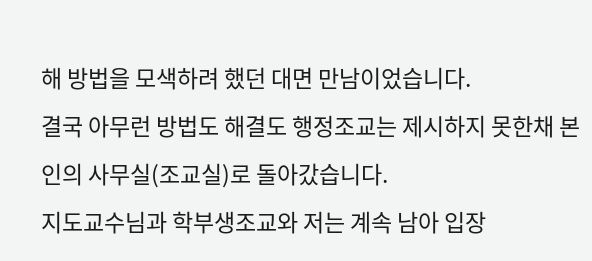해 방법을 모색하려 했던 대면 만남이었습니다.
결국 아무런 방법도 해결도 행정조교는 제시하지 못한채 본인의 사무실(조교실)로 돌아갔습니다.
지도교수님과 학부생조교와 저는 계속 남아 입장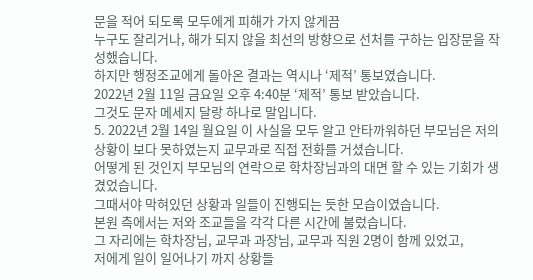문을 적어 되도록 모두에게 피해가 가지 않게끔
누구도 잘리거나, 해가 되지 않을 최선의 방향으로 선처를 구하는 입장문을 작성했습니다.
하지만 행정조교에게 돌아온 결과는 역시나 ‘제적’ 통보였습니다.
2022년 2월 11일 금요일 오후 4:40분 ‘제적’ 통보 받았습니다.
그것도 문자 메세지 달랑 하나로 말입니다.
5. 2022년 2월 14일 월요일 이 사실을 모두 알고 안타까워하던 부모님은 저의 상황이 보다 못하였는지 교무과로 직접 전화를 거셨습니다.
어떻게 된 것인지 부모님의 연락으로 학차장님과의 대면 할 수 있는 기회가 생겼었습니다.
그때서야 막혀있던 상황과 일들이 진행되는 듯한 모습이였습니다.
본원 측에서는 저와 조교들을 각각 다른 시간에 불렀습니다.
그 자리에는 학차장님, 교무과 과장님, 교무과 직원 2명이 함께 있었고,
저에게 일이 일어나기 까지 상황들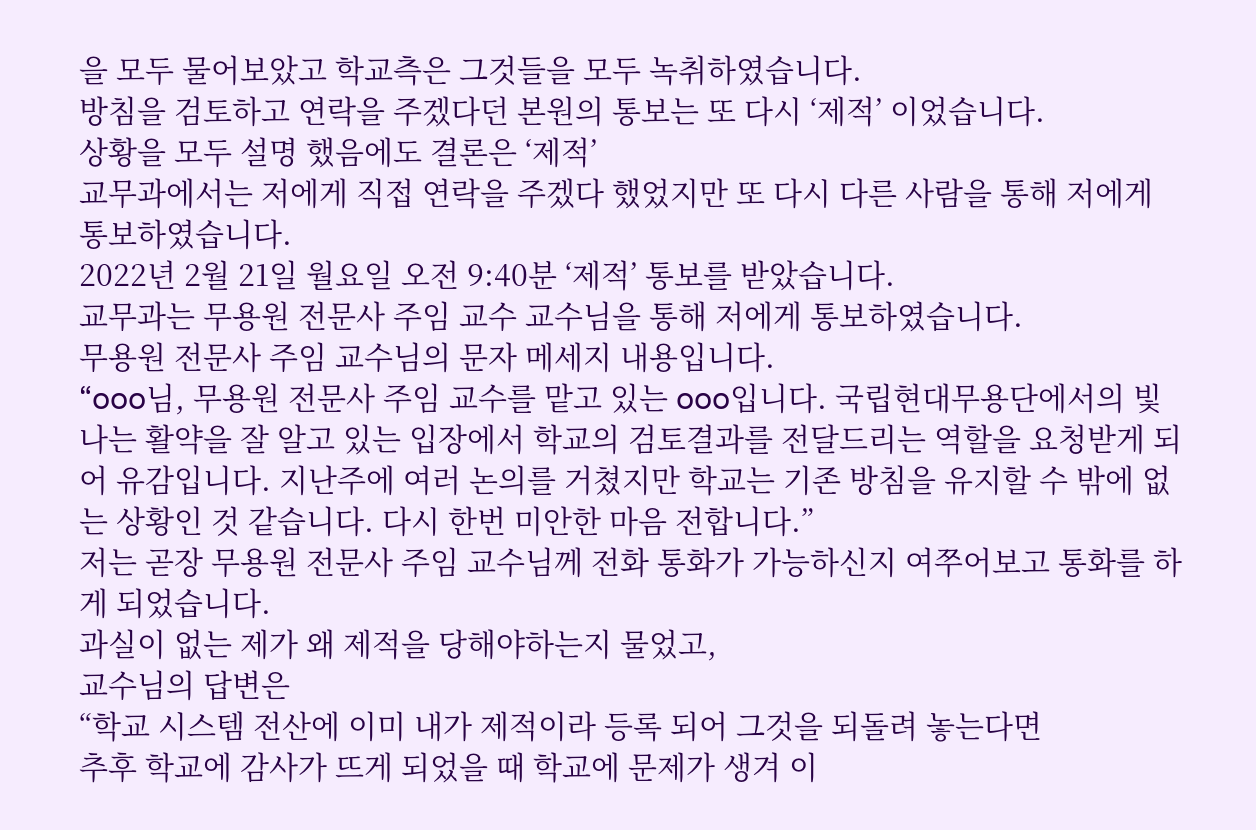을 모두 물어보았고 학교측은 그것들을 모두 녹취하였습니다.
방침을 검토하고 연락을 주겠다던 본원의 통보는 또 다시 ‘제적’ 이었습니다.
상황을 모두 설명 했음에도 결론은 ‘제적’
교무과에서는 저에게 직접 연락을 주겠다 했었지만 또 다시 다른 사람을 통해 저에게 통보하였습니다.
2022년 2월 21일 월요일 오전 9:40분 ‘제적’ 통보를 받았습니다.
교무과는 무용원 전문사 주임 교수 교수님을 통해 저에게 통보하였습니다.
무용원 전문사 주임 교수님의 문자 메세지 내용입니다.
“ooo님, 무용원 전문사 주임 교수를 맡고 있는 ooo입니다. 국립현대무용단에서의 빛나는 활약을 잘 알고 있는 입장에서 학교의 검토결과를 전달드리는 역할을 요청받게 되어 유감입니다. 지난주에 여러 논의를 거쳤지만 학교는 기존 방침을 유지할 수 밖에 없는 상황인 것 같습니다. 다시 한번 미안한 마음 전합니다.”
저는 곧장 무용원 전문사 주임 교수님께 전화 통화가 가능하신지 여쭈어보고 통화를 하게 되었습니다.
과실이 없는 제가 왜 제적을 당해야하는지 물었고,
교수님의 답변은
“학교 시스템 전산에 이미 내가 제적이라 등록 되어 그것을 되돌려 놓는다면
추후 학교에 감사가 뜨게 되었을 때 학교에 문제가 생겨 이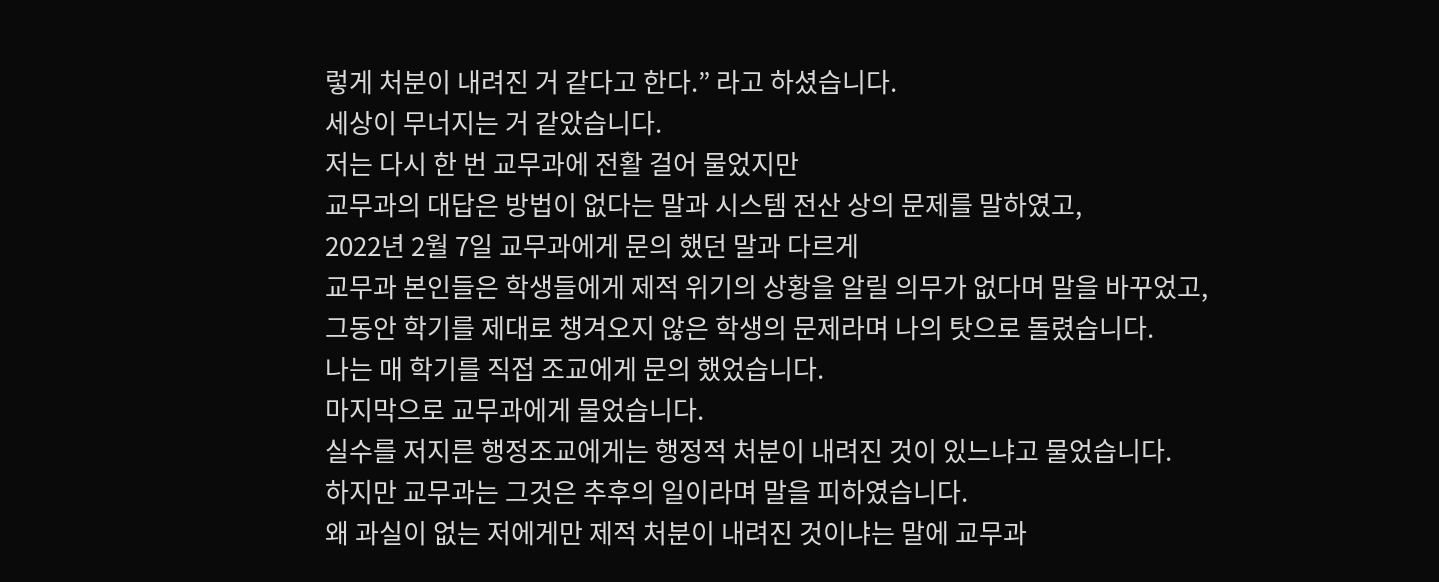렇게 처분이 내려진 거 같다고 한다.” 라고 하셨습니다.
세상이 무너지는 거 같았습니다.
저는 다시 한 번 교무과에 전활 걸어 물었지만
교무과의 대답은 방법이 없다는 말과 시스템 전산 상의 문제를 말하였고,
2022년 2월 7일 교무과에게 문의 했던 말과 다르게
교무과 본인들은 학생들에게 제적 위기의 상황을 알릴 의무가 없다며 말을 바꾸었고,
그동안 학기를 제대로 챙겨오지 않은 학생의 문제라며 나의 탓으로 돌렸습니다.
나는 매 학기를 직접 조교에게 문의 했었습니다.
마지막으로 교무과에게 물었습니다.
실수를 저지른 행정조교에게는 행정적 처분이 내려진 것이 있느냐고 물었습니다.
하지만 교무과는 그것은 추후의 일이라며 말을 피하였습니다.
왜 과실이 없는 저에게만 제적 처분이 내려진 것이냐는 말에 교무과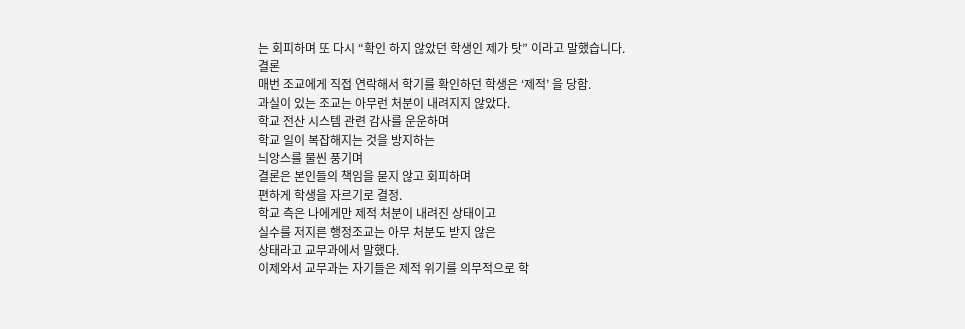는 회피하며 또 다시 “확인 하지 않았던 학생인 제가 탓” 이라고 말했습니다.
결론
매번 조교에게 직접 연락해서 학기를 확인하던 학생은 ‘제적’ 을 당함.
과실이 있는 조교는 아무런 처분이 내려지지 않았다.
학교 전산 시스템 관련 감사를 운운하며
학교 일이 복잡해지는 것을 방지하는
늬앙스를 물씬 풍기며
결론은 본인들의 책임을 묻지 않고 회피하며
편하게 학생을 자르기로 결정.
학교 측은 나에게만 제적 처분이 내려진 상태이고
실수를 저지른 행정조교는 아무 처분도 받지 않은
상태라고 교무과에서 말했다.
이제와서 교무과는 자기들은 제적 위기를 의무적으로 학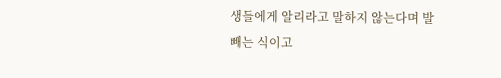생들에게 알리라고 말하지 않는다며 발빼는 식이고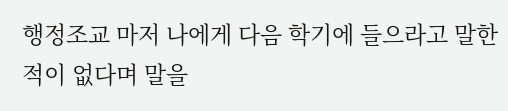행정조교 마저 나에게 다음 학기에 들으라고 말한 적이 없다며 말을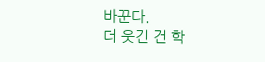바꾼다.
더 웃긴 건 학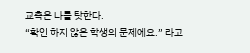교측은 나를 탓한다.
“확인 하지 않은 학생의 문제에요.” 라고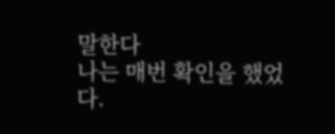말한다
나는 매번 확인을 했었다.